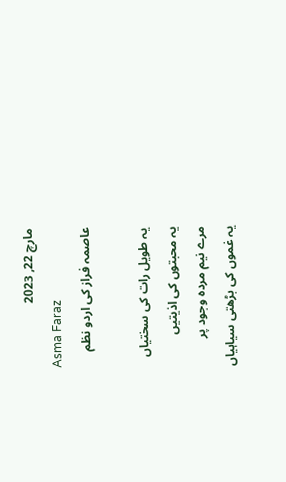مارچ 22, 2023
Asma Faraz
عاصمہ فراز کی اردو نظم

یہ طویل رات کی سختیاں
یہ محبتوں کی اذیتیں
مرے نیم مردہ وجود پر
یہ غموں کی بڑھتی سیاہیاں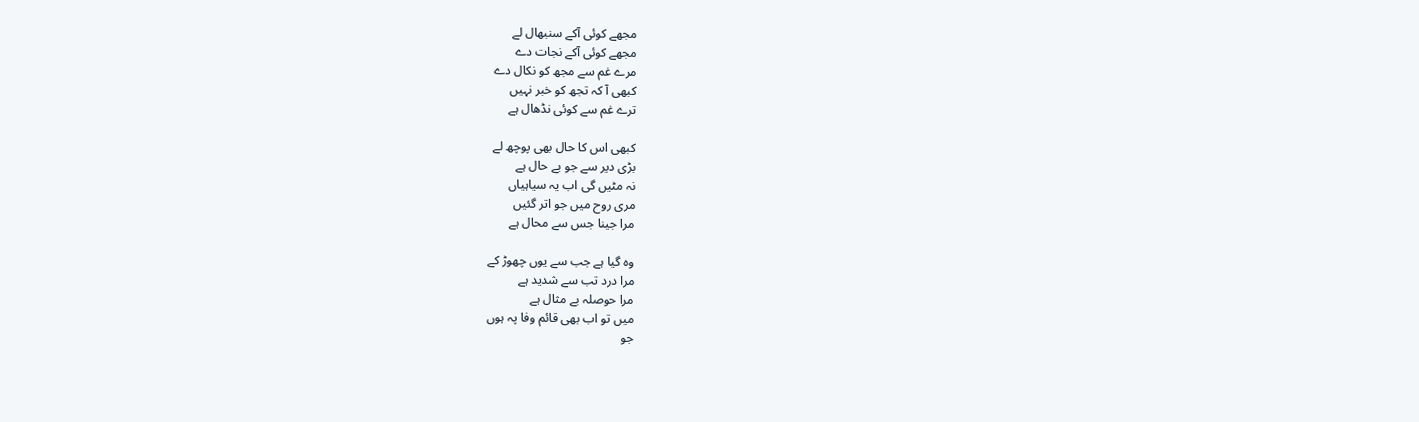مجھے کوئی آکے سنبھال لے
مجھے کوئی آکے نجات دے
مرے غم سے مجھ کو نکال دے
کبھی آ کہ تجھ کو خبر نہیں
ترے غم سے کوئی نڈھال ہے

کبھی اس کا حال بھی پوچھ لے
بڑی دیر سے جو بے حال ہے
نہ مٹیں گی اب یہ سیاہیاں
مری روح میں جو اتر گئیں
مرا جینا جس سے محال ہے

وہ گیا ہے جب سے یوں چھوڑ کے
مرا درد تب سے شدید ہے
مرا حوصلہ بے مثال ہے
میں تو اب بھی قائم وفا پہ ہوں
جو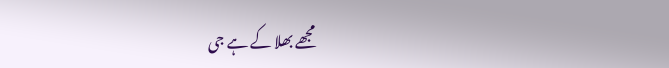مجھے بھلا کے ہے جی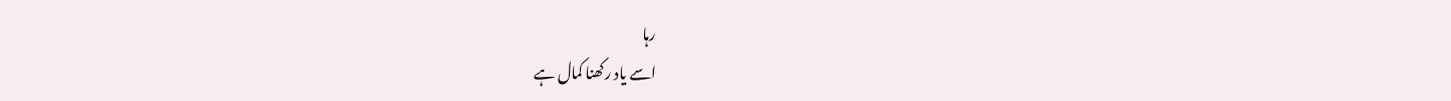رہا
اسے یاد رکھنا کمال ہے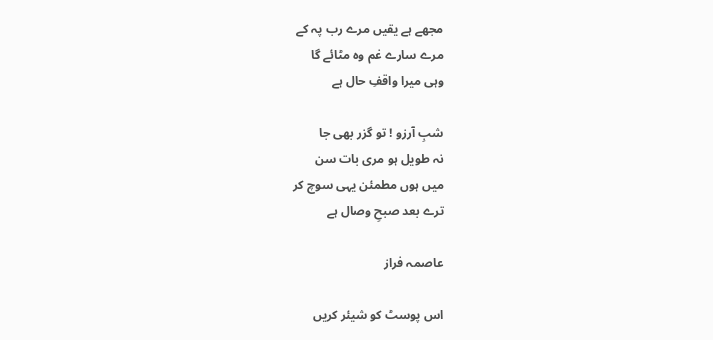مجھے ہے یقیں مرے رب پہ کے
مرے سارے غم وہ مٹائے گا
وہی میرا واقفِ حال ہے

شبِ آرزو ! تو گزر بھی جا
نہ طویل ہو مری بات سن
میں ہوں مطمئن یہی سوچ کر
ترے بعد صبحِ وصال ہے

عاصمہ فراز

اس پوسٹ کو شیئر کریں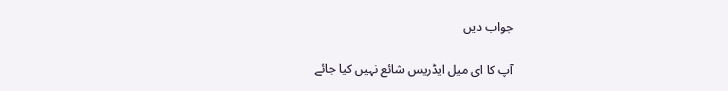جواب دیں

آپ کا ای میل ایڈریس شائع نہیں کیا جائے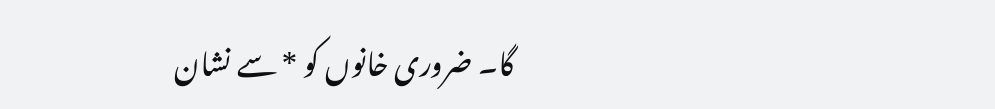گا۔ ضروری خانوں کو * سے نشان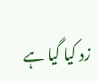زد کیا گیا ہے